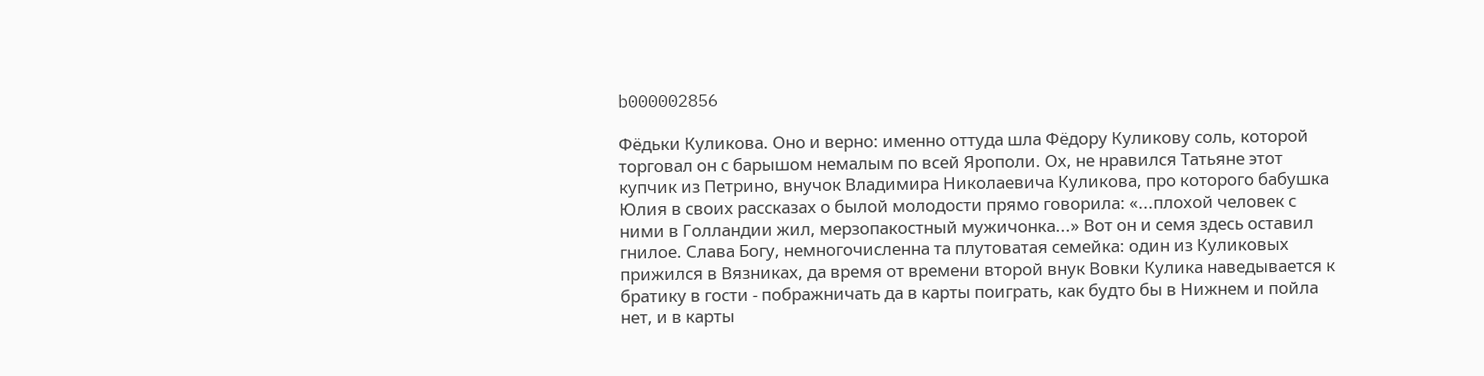b000002856

Фёдьки Куликова. Оно и верно: именно оттуда шла Фёдору Куликову соль, которой торговал он с барышом немалым по всей Ярополи. Ох, не нравился Татьяне этот купчик из Петрино, внучок Владимира Николаевича Куликова, про которого бабушка Юлия в своих рассказах о былой молодости прямо говорила: «...плохой человек с ними в Голландии жил, мерзопакостный мужичонка...» Вот он и семя здесь оставил гнилое. Слава Богу, немногочисленна та плутоватая семейка: один из Куликовых прижился в Вязниках, да время от времени второй внук Вовки Кулика наведывается к братику в гости - пображничать да в карты поиграть, как будто бы в Нижнем и пойла нет, и в карты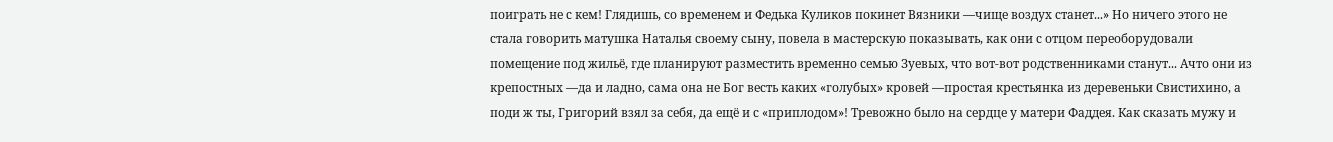поиграть не с кем! Глядишь, со временем и Федька Куликов покинет Вязники —чище воздух станет...» Но ничего этого не стала говорить матушка Наталья своему сыну, повела в мастерскую показывать, как они с отцом переоборудовали помещение под жильё, где планируют разместить временно семью Зуевых, что вот-вот родственниками станут... Ачто они из крепостных —да и ладно, сама она не Бог весть каких «голубых» кровей —простая крестьянка из деревеньки Свистихино, а поди ж ты, Григорий взял за себя, да ещё и с «приплодом»! Тревожно было на сердце у матери Фаддея. Как сказать мужу и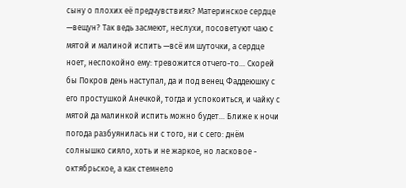сыну о плохих её предчувствиях? Материнское сердце —вещун? Так ведь засмеют, неслухи, посоветуют чаю с мятой и малиной испить —всё им шуточки, а сердце ноет, неспокойно ему: тревожится отчего-то... Скорей бы Покров день наступал, да и под венец Фаддеюшку с его простушкой Анечкой, тогда и успокоиться, и чайку с мятой да малинкой испить можно будет... Ближе к ночи погода разбуянилась ни с того, ни с сего: днём солнышко сияло, хоть и не жаркое, но ласковое - октябрьское, а как стемнело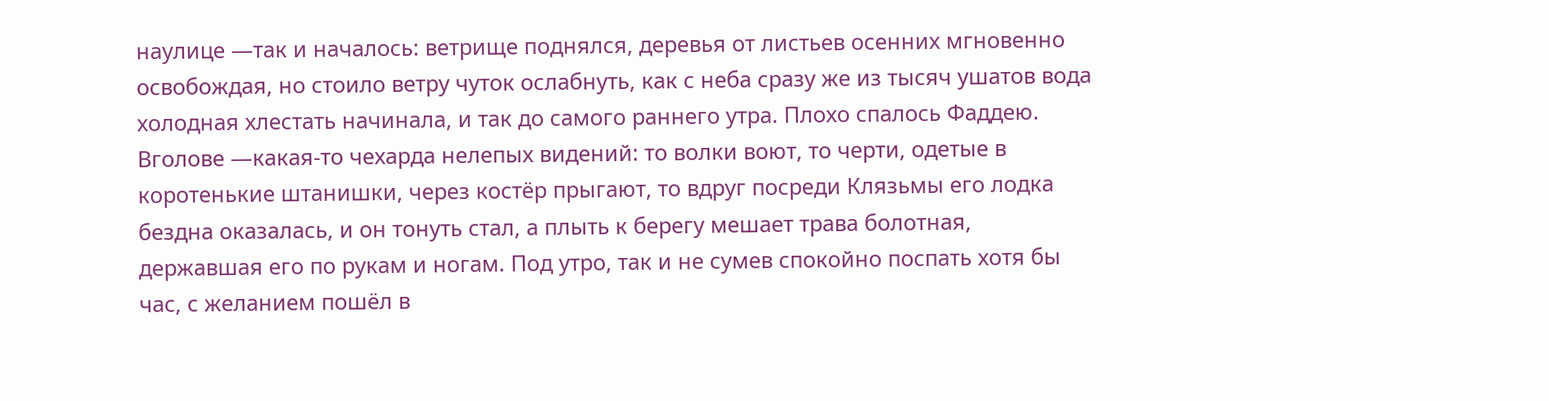наулице —так и началось: ветрище поднялся, деревья от листьев осенних мгновенно освобождая, но стоило ветру чуток ослабнуть, как с неба сразу же из тысяч ушатов вода холодная хлестать начинала, и так до самого раннего утра. Плохо спалось Фаддею. Вголове —какая-то чехарда нелепых видений: то волки воют, то черти, одетые в коротенькие штанишки, через костёр прыгают, то вдруг посреди Клязьмы его лодка бездна оказалась, и он тонуть стал, а плыть к берегу мешает трава болотная, державшая его по рукам и ногам. Под утро, так и не сумев спокойно поспать хотя бы час, с желанием пошёл в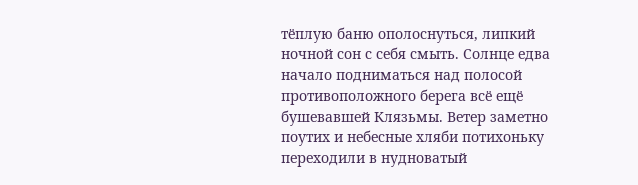тёплую баню ополоснуться, липкий ночной сон с себя смыть. Солнце едва начало подниматься над полосой противоположного берега всё ещё бушевавшей Клязьмы. Ветер заметно поутих и небесные хляби потихоньку переходили в нудноватый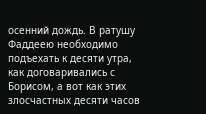осенний дождь. В ратушу Фаддеею необходимо подъехать к десяти утра, как договаривались с Борисом, а вот как этих злосчастных десяти часов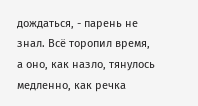дождаться, - парень не знал. Всё торопил время, а оно, как назло, тянулось медленно, как речка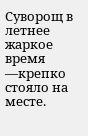Суворощ в летнее жаркое время —крепко стояло на месте.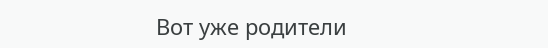Вот уже родители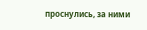проснулись, за ними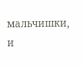мальчишки, и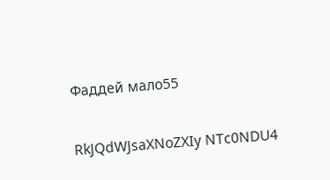Фаддей мало55

RkJQdWJsaXNoZXIy NTc0NDU4